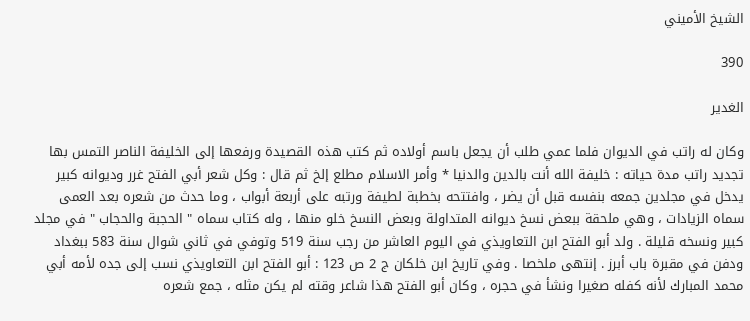الشيخ الأميني

390

الغدير

وكان له راتب في الديوان فلما عمي طلب أن يجعل باسم أولاده ثم كتب هذه القصيدة ورفعها إلى الخليفة الناصر التمس بها تجديد راتب مدة حياته : خليفة الله أنت بالدين والدنيا * وأمر الاسلام مطلع إلخ ثم قال : وكل شعر أبي الفتح غرر وديوانه كبير يدخل في مجلدين جمعه بنفسه قبل أن يضر ، وافتتحه بخطبة لطيفة ورتبه على أربعة أبواب ، وما حدث من شعره بعد العمى سماه الزيادات ، وهي ملحقة ببعض نسخ ديوانه المتداولة وبعض النسخ خلو منها ، وله كتاب سماه " الحجبة والحجاب " في مجلد كبير ونسخه قليلة . ولد أبو الفتح ابن التعاويذي في اليوم العاشر من رجب سنة 519 وتوفي في ثاني شوال سنة 583 ببغداد ودفن في مقبرة باب أبرز . إنتهى ملخصا . وفي تاريخ ابن خلكان ج 2 ص 123 : أبو الفتح ابن التعاويذي نسب إلى جده لأمه أبي محمد المبارك لأنه كفله صغيرا ونشأ في حجره ، وكان أبو الفتح هذا شاعر وقته لم يكن مثله ، جمع شعره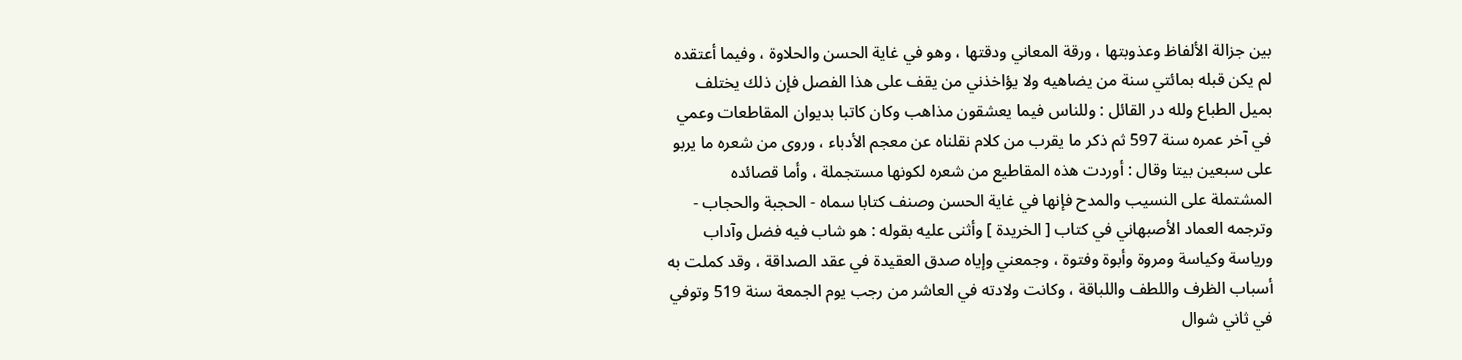بين جزالة الألفاظ وعذوبتها ، ورقة المعاني ودقتها ، وهو في غاية الحسن والحلاوة ، وفيما أعتقده لم يكن قبله بمائتي سنة من يضاهيه ولا يؤاخذني من يقف على هذا الفصل فإن ذلك يختلف بميل الطباع ولله در القائل : وللناس فيما يعشقون مذاهب وكان كاتبا بديوان المقاطعات وعمي في آخر عمره سنة 597 ثم ذكر ما يقرب من كلام نقلناه عن معجم الأدباء ، وروى من شعره ما يربو على سبعين بيتا وقال : أوردت هذه المقاطيع من شعره لكونها مستجملة ، وأما قصائده المشتملة على النسيب والمدح فإنها في غاية الحسن وصنف كتابا سماه - الحجبة والحجاب - وترجمه العماد الأصبهاني في كتاب [ الخريدة ] وأثنى عليه بقوله : هو شاب فيه فضل وآداب ورياسة وكياسة ومروة وأبوة وفتوة ، وجمعني وإياه صدق العقيدة في عقد الصداقة ، وقد كملت به أسباب الظرف واللطف واللباقة ، وكانت ولادته في العاشر من رجب يوم الجمعة سنة 519 وتوفي في ثاني شوال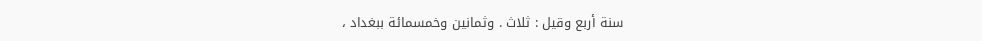سنة أربع وقيل : ثلاث . وثمانين وخمسمائة ببغداد ،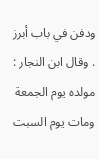ودفن في باب أبرز . وقال ابن النجار : مولده يوم الجمعة ومات يوم السبت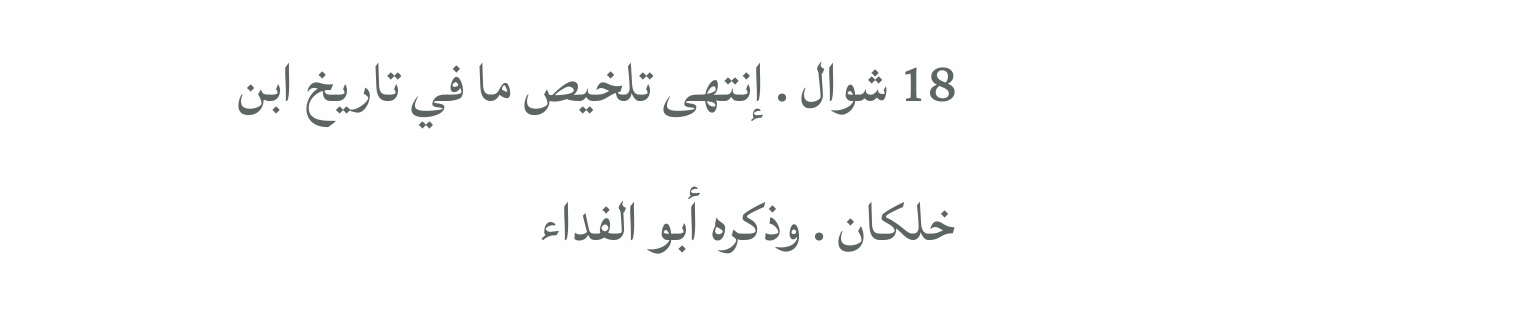18 شوال . إنتهى تلخيص ما في تاريخ ابن خلكان . وذكره أبو الفداء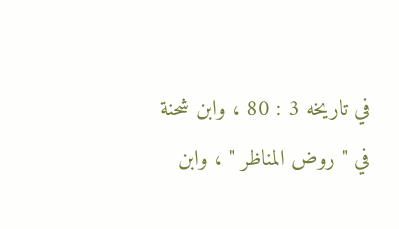في تاريخه 3 : 80 ، وابن شحنة في " روض المناظر " ، وابن